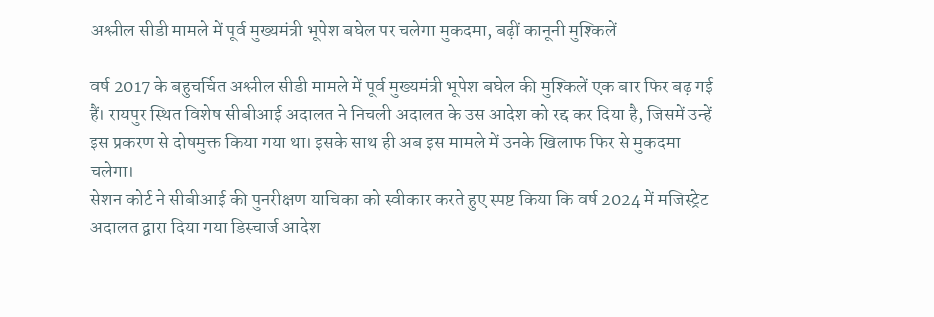अश्लील सीडी मामले में पूर्व मुख्यमंत्री भूपेश बघेल पर चलेगा मुकदमा, बढ़ीं कानूनी मुश्किलें

वर्ष 2017 के बहुचर्चित अश्लील सीडी मामले में पूर्व मुख्यमंत्री भूपेश बघेल की मुश्किलें एक बार फिर बढ़ गई हैं। रायपुर स्थित विशेष सीबीआई अदालत ने निचली अदालत के उस आदेश को रद्द कर दिया है, जिसमें उन्हें इस प्रकरण से दोषमुक्त किया गया था। इसके साथ ही अब इस मामले में उनके खिलाफ फिर से मुकदमा चलेगा।
सेशन कोर्ट ने सीबीआई की पुनरीक्षण याचिका को स्वीकार करते हुए स्पष्ट किया कि वर्ष 2024 में मजिस्ट्रेट अदालत द्वारा दिया गया डिस्चार्ज आदेश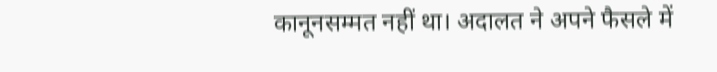कानूनसम्मत नहीं था। अदालत ने अपने फैसले में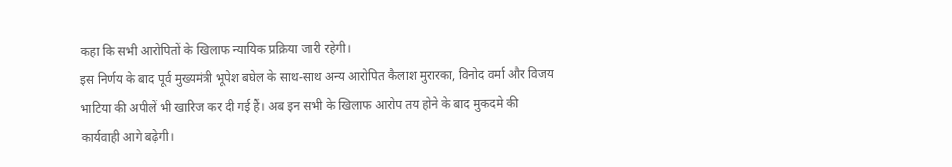कहा कि सभी आरोपितों के खिलाफ न्यायिक प्रक्रिया जारी रहेगी।
इस निर्णय के बाद पूर्व मुख्यमंत्री भूपेश बघेल के साथ-साथ अन्य आरोपित कैलाश मुरारका, विनोद वर्मा और विजय भाटिया की अपीलें भी खारिज कर दी गई हैं। अब इन सभी के खिलाफ आरोप तय होने के बाद मुकदमे की कार्यवाही आगे बढ़ेगी।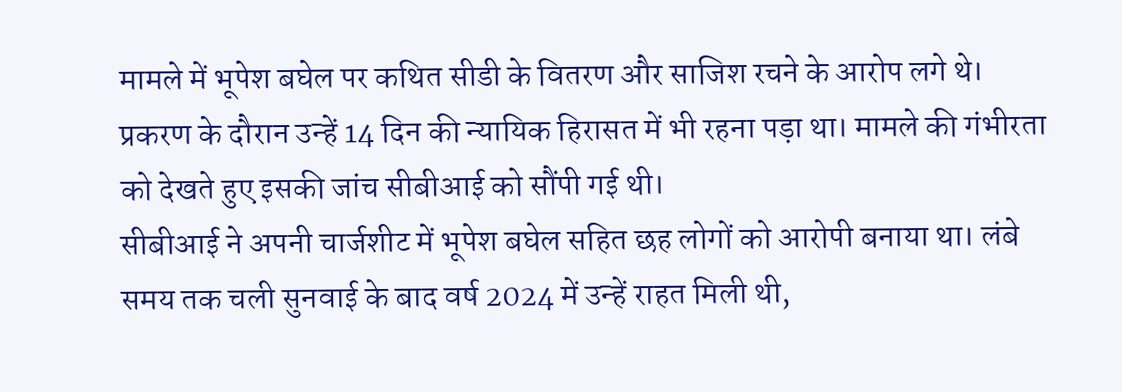मामले में भूपेश बघेल पर कथित सीडी के वितरण और साजिश रचने के आरोप लगे थे। प्रकरण के दौरान उन्हें 14 दिन की न्यायिक हिरासत में भी रहना पड़ा था। मामले की गंभीरता को देखते हुए इसकी जांच सीबीआई को सौंपी गई थी।
सीबीआई ने अपनी चार्जशीट में भूपेश बघेल सहित छह लोगों को आरोपी बनाया था। लंबे समय तक चली सुनवाई के बाद वर्ष 2024 में उन्हें राहत मिली थी,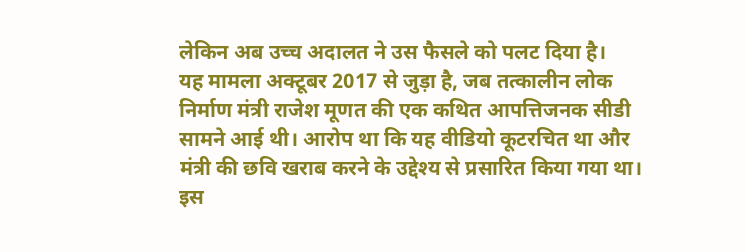लेकिन अब उच्च अदालत ने उस फैसले को पलट दिया है।
यह मामला अक्टूबर 2017 से जुड़ा है, जब तत्कालीन लोक निर्माण मंत्री राजेश मूणत की एक कथित आपत्तिजनक सीडी सामने आई थी। आरोप था कि यह वीडियो कूटरचित था और मंत्री की छवि खराब करने के उद्देश्य से प्रसारित किया गया था। इस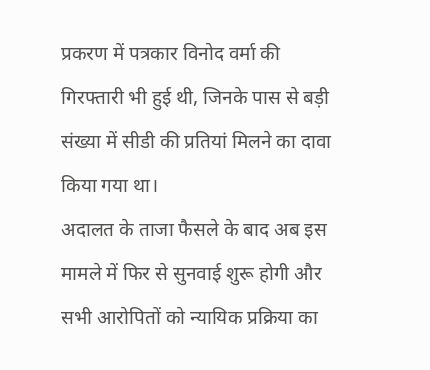प्रकरण में पत्रकार विनोद वर्मा की गिरफ्तारी भी हुई थी, जिनके पास से बड़ी संख्या में सीडी की प्रतियां मिलने का दावा किया गया था।
अदालत के ताजा फैसले के बाद अब इस मामले में फिर से सुनवाई शुरू होगी और सभी आरोपितों को न्यायिक प्रक्रिया का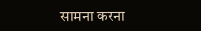सामना करना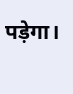पड़ेगा।